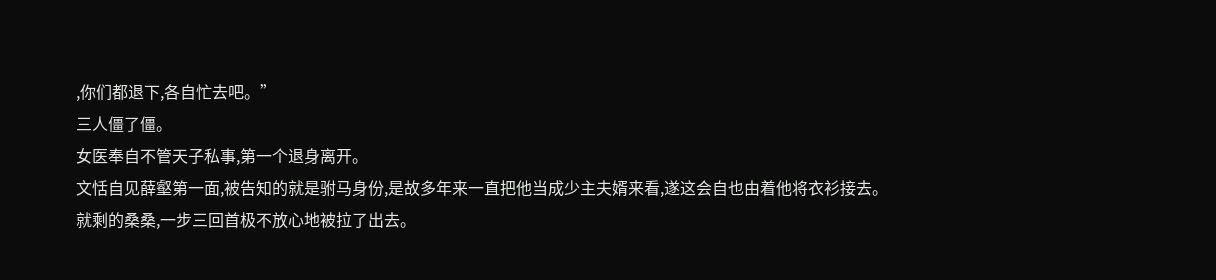,你们都退下,各自忙去吧。”
三人僵了僵。
女医奉自不管天子私事,第一个退身离开。
文恬自见薛壑第一面,被告知的就是驸马身份,是故多年来一直把他当成少主夫婿来看,遂这会自也由着他将衣衫接去。
就剩的桑桑,一步三回首极不放心地被拉了出去。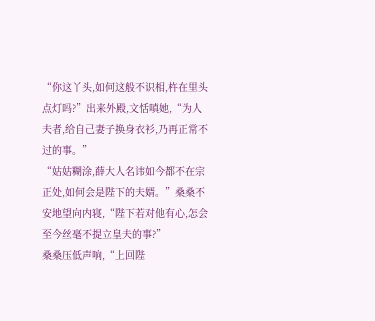“你这丫头,如何这般不识相,杵在里头点灯吗?”出来外殿,文恬嗔她,“为人夫者,给自己妻子换身衣衫,乃再正常不过的事。”
“姑姑糊涂,薛大人名讳如今都不在宗正处,如何会是陛下的夫婿。”桑桑不安地望向内寝,“陛下若对他有心,怎会至今丝毫不提立皇夫的事?”
桑桑压低声响,“上回陛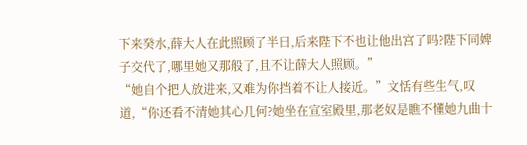下来癸水,薛大人在此照顾了半日,后来陛下不也让他出宫了吗?陛下同婢子交代了,哪里她又那般了,且不让薛大人照顾。”
“她自个把人放进来,又难为你挡着不让人接近。”文恬有些生气,叹道,“你还看不清她其心几何?她坐在宣室殿里,那老奴是瞧不懂她九曲十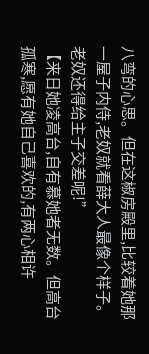八弯的心思。但在这椒房殿里,比较着她那一屋子内侍,老奴就看薛大人最像个样子。老奴还得给主子交差呢!”
【来日她凌高台,自有慕她者无数。但高台孤寒,愿有她自己喜欢的,有两心相许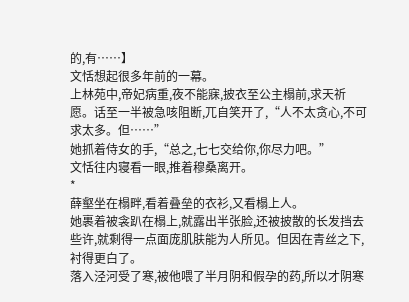的,有……】
文恬想起很多年前的一幕。
上林苑中,帝妃病重,夜不能寐,披衣至公主榻前,求天祈愿。话至一半被急咳阻断,兀自笑开了,“人不太贪心,不可求太多。但……”
她抓着侍女的手,“总之,七七交给你,你尽力吧。”
文恬往内寝看一眼,推着穆桑离开。
*
薛壑坐在榻畔,看着叠垒的衣衫,又看榻上人。
她裹着被衾趴在榻上,就露出半张脸,还被披散的长发挡去些许,就剩得一点面庞肌肤能为人所见。但因在青丝之下,衬得更白了。
落入泾河受了寒,被他喂了半月阴和假孕的药,所以才阴寒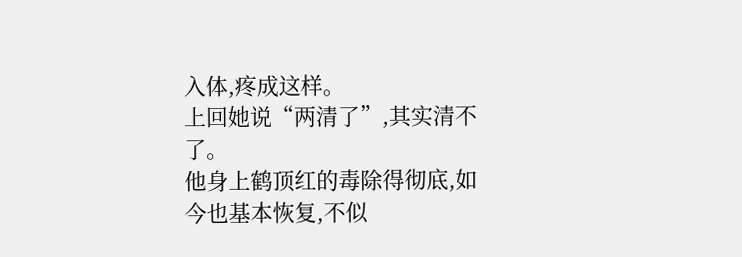入体,疼成这样。
上回她说“两清了”,其实清不了。
他身上鹤顶红的毒除得彻底,如今也基本恢复,不似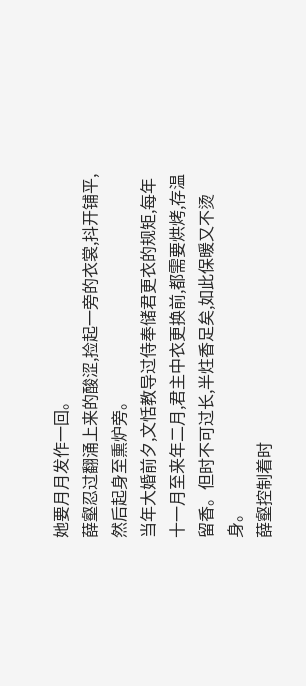她要月月发作一回。
薛壑忍过翻涌上来的酸涩,捡起一旁的衣裳,抖开铺平,然后起身至熏炉旁。
当年大婚前夕,文恬教导过侍奉储君更衣的规矩,每年十一月至来年二月,君主中衣更换前,都需要烘烤,存温留香。但时不可过长,半炷香足矣,如此保暖又不烫身。
薛壑控制着时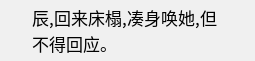辰,回来床榻,凑身唤她,但不得回应。